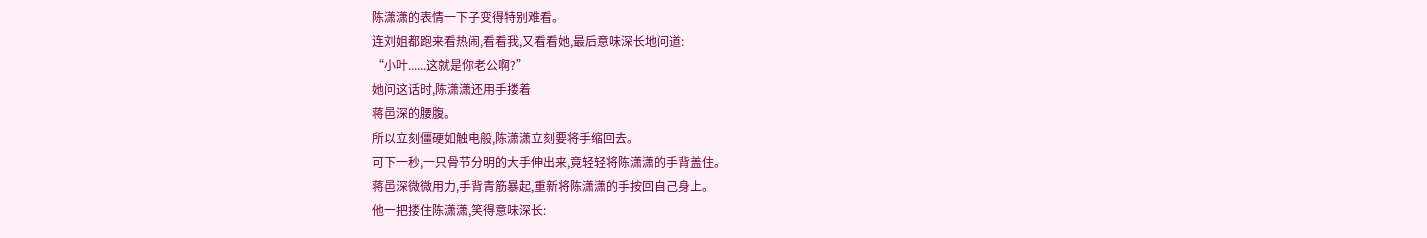陈潇潇的表情一下子变得特别难看。
连刘姐都跑来看热闹,看看我,又看看她,最后意味深长地问道:
“小叶......这就是你老公啊?”
她问这话时,陈潇潇还用手搂着
蒋邑深的腰腹。
所以立刻僵硬如触电般,陈潇潇立刻要将手缩回去。
可下一秒,一只骨节分明的大手伸出来,竟轻轻将陈潇潇的手背盖住。
蒋邑深微微用力,手背青筋暴起,重新将陈潇潇的手按回自己身上。
他一把搂住陈潇潇,笑得意味深长: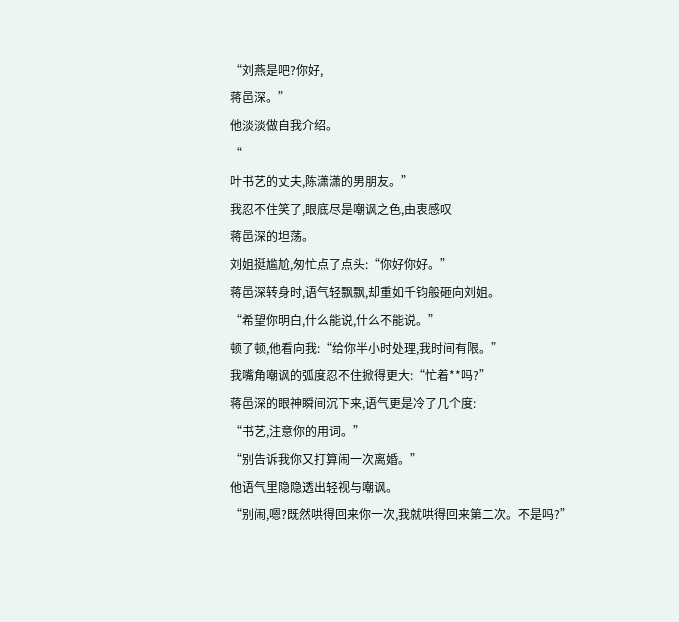“刘燕是吧?你好,
蒋邑深。”
他淡淡做自我介绍。
“
叶书艺的丈夫,陈潇潇的男朋友。”
我忍不住笑了,眼底尽是嘲讽之色,由衷感叹
蒋邑深的坦荡。
刘姐挺尴尬,匆忙点了点头:“你好你好。”
蒋邑深转身时,语气轻飘飘,却重如千钧般砸向刘姐。
“希望你明白,什么能说,什么不能说。”
顿了顿,他看向我:“给你半小时处理,我时间有限。”
我嘴角嘲讽的弧度忍不住掀得更大:“忙着**吗?”
蒋邑深的眼神瞬间沉下来,语气更是冷了几个度:
“书艺,注意你的用词。”
“别告诉我你又打算闹一次离婚。”
他语气里隐隐透出轻视与嘲讽。
“别闹,嗯?既然哄得回来你一次,我就哄得回来第二次。不是吗?”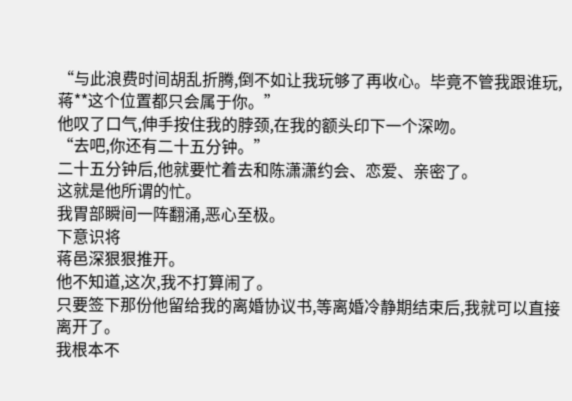“与此浪费时间胡乱折腾,倒不如让我玩够了再收心。毕竟不管我跟谁玩,蒋**这个位置都只会属于你。”
他叹了口气,伸手按住我的脖颈,在我的额头印下一个深吻。
“去吧,你还有二十五分钟。”
二十五分钟后,他就要忙着去和陈潇潇约会、恋爱、亲密了。
这就是他所谓的忙。
我胃部瞬间一阵翻涌,恶心至极。
下意识将
蒋邑深狠狠推开。
他不知道,这次,我不打算闹了。
只要签下那份他留给我的离婚协议书,等离婚冷静期结束后,我就可以直接离开了。
我根本不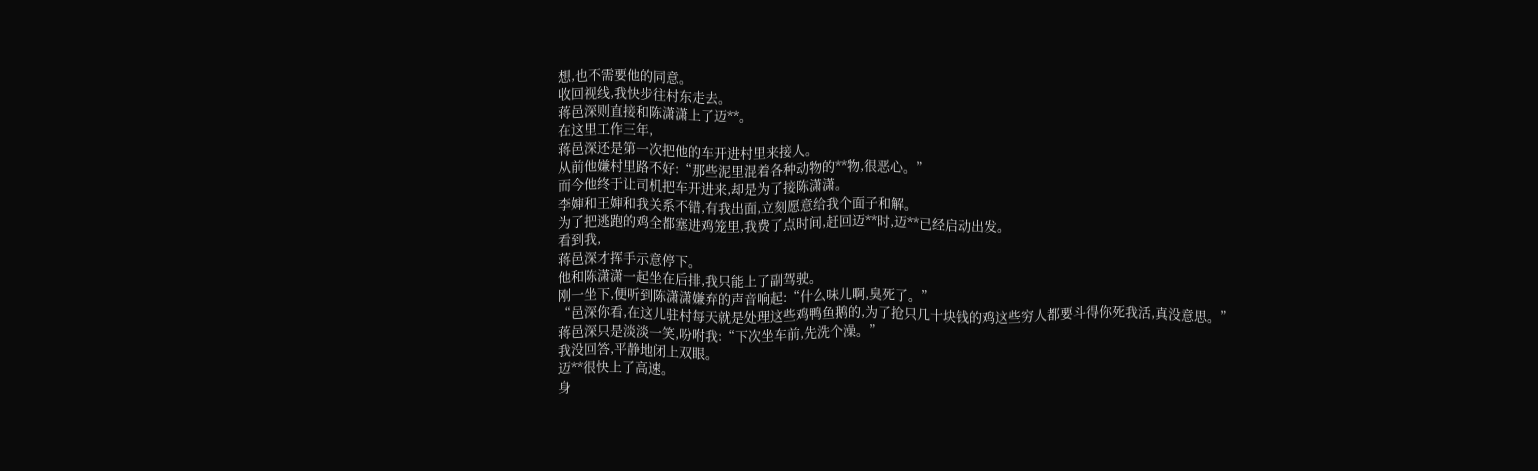想,也不需要他的同意。
收回视线,我快步往村东走去。
蒋邑深则直接和陈潇潇上了迈**。
在这里工作三年,
蒋邑深还是第一次把他的车开进村里来接人。
从前他嫌村里路不好:“那些泥里混着各种动物的**物,很恶心。”
而今他终于让司机把车开进来,却是为了接陈潇潇。
李婶和王婶和我关系不错,有我出面,立刻愿意给我个面子和解。
为了把逃跑的鸡全都塞进鸡笼里,我费了点时间,赶回迈**时,迈**已经启动出发。
看到我,
蒋邑深才挥手示意停下。
他和陈潇潇一起坐在后排,我只能上了副驾驶。
刚一坐下,便听到陈潇潇嫌弃的声音响起:“什么味儿啊,臭死了。”
“邑深你看,在这儿驻村每天就是处理这些鸡鸭鱼鹅的,为了抢只几十块钱的鸡这些穷人都要斗得你死我活,真没意思。”
蒋邑深只是淡淡一笑,吩咐我:“下次坐车前,先洗个澡。”
我没回答,平静地闭上双眼。
迈**很快上了高速。
身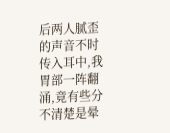后两人腻歪的声音不时传入耳中,我胃部一阵翻涌,竟有些分不清楚是晕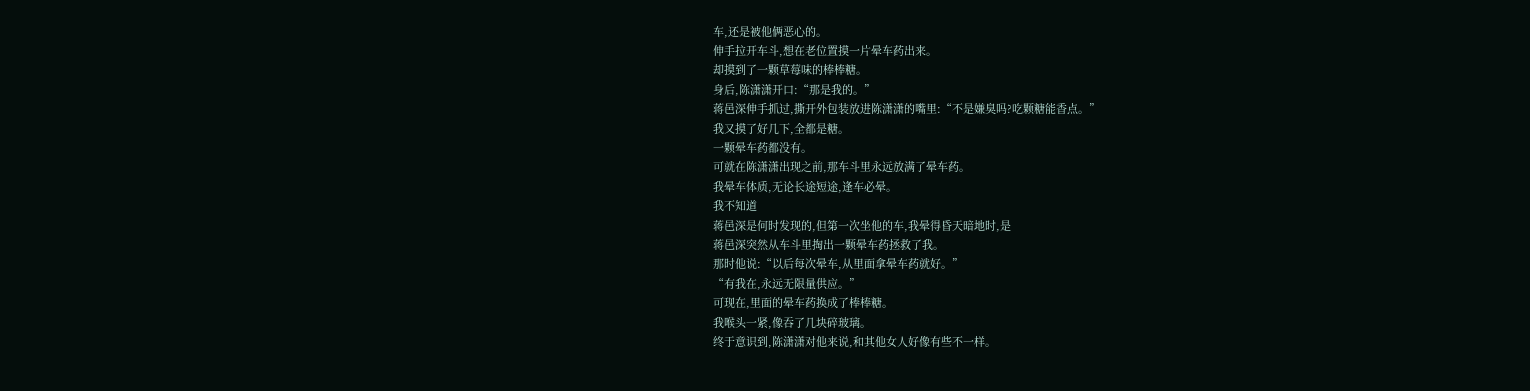车,还是被他俩恶心的。
伸手拉开车斗,想在老位置摸一片晕车药出来。
却摸到了一颗草莓味的棒棒糖。
身后,陈潇潇开口:“那是我的。”
蒋邑深伸手抓过,撕开外包装放进陈潇潇的嘴里:“不是嫌臭吗?吃颗糖能香点。”
我又摸了好几下,全都是糖。
一颗晕车药都没有。
可就在陈潇潇出现之前,那车斗里永远放满了晕车药。
我晕车体质,无论长途短途,逢车必晕。
我不知道
蒋邑深是何时发现的,但第一次坐他的车,我晕得昏天暗地时,是
蒋邑深突然从车斗里掏出一颗晕车药拯救了我。
那时他说:“以后每次晕车,从里面拿晕车药就好。”
“有我在,永远无限量供应。”
可现在,里面的晕车药换成了棒棒糖。
我喉头一紧,像吞了几块碎玻璃。
终于意识到,陈潇潇对他来说,和其他女人好像有些不一样。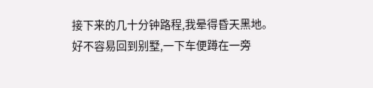接下来的几十分钟路程,我晕得昏天黑地。
好不容易回到别墅,一下车便蹲在一旁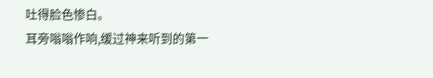吐得脸色惨白。
耳旁嗡嗡作响,缓过神来听到的第一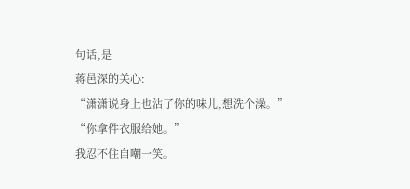句话,是
蒋邑深的关心:
“潇潇说身上也沾了你的味儿,想洗个澡。”
“你拿件衣服给她。”
我忍不住自嘲一笑。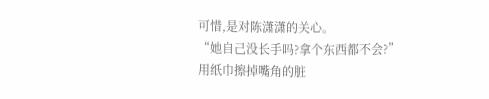可惜,是对陈潇潇的关心。
“她自己没长手吗?拿个东西都不会?”
用纸巾擦掉嘴角的脏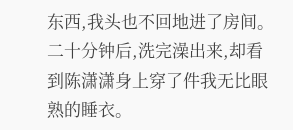东西,我头也不回地进了房间。
二十分钟后,洗完澡出来,却看到陈潇潇身上穿了件我无比眼熟的睡衣。